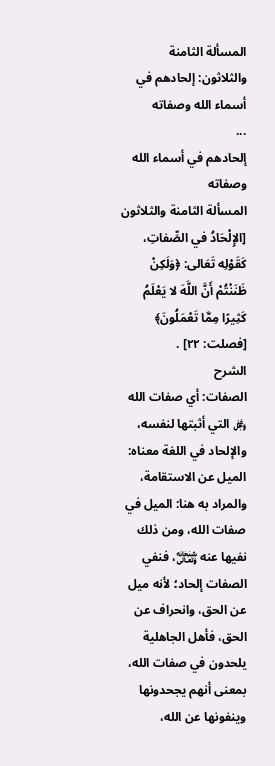المسألة الثامنة والثلاثون: إلحادهم في أسماء الله وصفاته
...
إلحادهم في أسماء الله وصفاته
المسألة الثامنة والثلاثون
[الإِلْحَادُ في الصِّفاتِ، كَقَوْلِه تَعَالى: ﴿وَلَكِنْ ظَنَنْتُمْ أَنَّ اللَّهَ لا يَعْلَمُ كَثِيرًا مِمَّا تَعْمَلُونَ﴾ [فصلت: ٢٢] .
الشرح
الصفات: أي صفات الله ﷿ التي أثبتها لنفسه، والإلحاد في اللغة معناه: الميل عن الاستقامة، والمراد به هنا: الميل في صفات الله، ومن ذلك نفيها عنه ﷾، فنفي الصفات إلحاد؛ لأنه ميل عن الحق، وانحراف عن الحق، فأهل الجاهلية يلحدون في صفات الله، بمعنى أنهم يجحدونها وينفونها عن الله،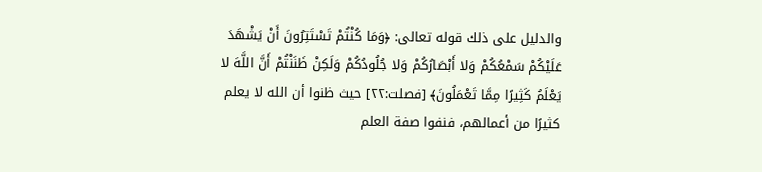والدليل على ذلك قوله تعالى: ﴿وَمَا كُنْتُمْ تَسْتَتِرُونَ أَنْ يَشْهَدَ عَلَيْكُمْ سَمْعُكُمْ وَلا أَبْصَارُكُمْ وَلا جُلُودُكُمْ وَلَكِنْ ظَنَنْتُمْ أَنَّ اللَّهَ لا يَعْلَمُ كَثِيرًا مِمَّا تَعْمَلُونَ﴾ [فصلت:٢٢] حيث ظنوا أن الله لا يعلم كثيرًا من أعمالهم، فنفوا صفة العلم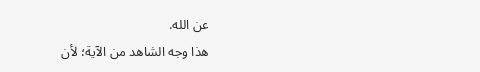عن الله.
هذا وجه الشاهد من الآية؛ لأن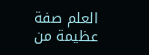العلم صفة عظيمة من